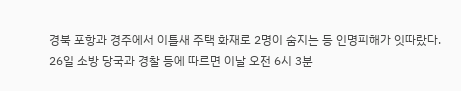경북 포항과 경주에서 이틀새 주택 화재로 2명이 숨지는 등 인명피해가 잇따랐다.
26일 소방 당국과 경찰 등에 따르면 이날 오전 6시 3분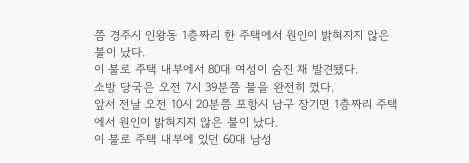쯤 경주시 인왕동 1층짜리 한 주택에서 원인이 밝혀지지 않은 불이 났다.
이 불로 주택 내부에서 80대 여성이 숨진 채 발견됐다.
소방 당국은 오전 7시 39분쯤 불을 완전히 껐다.
앞서 전날 오전 10시 20분쯤 포항시 남구 장기면 1층짜리 주택에서 원인이 밝혀지지 않은 불이 났다.
이 불로 주택 내부에 있던 60대 남성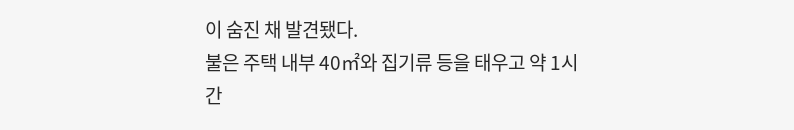이 숨진 채 발견됐다.
불은 주택 내부 40㎡와 집기류 등을 태우고 약 1시간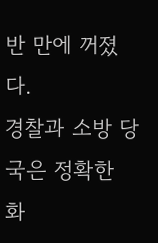반 만에 꺼졌다.
경찰과 소방 당국은 정확한 화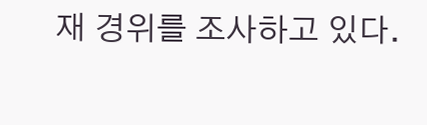재 경위를 조사하고 있다.